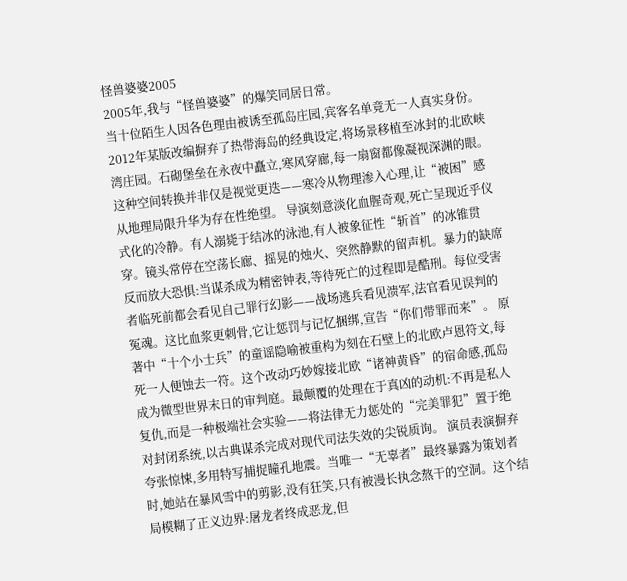怪兽婆婆2005
2005年,我与“怪兽婆婆”的爆笑同居日常。
当十位陌生人因各色理由被诱至孤岛庄园,宾客名单竟无一人真实身份。2012年某版改编摒弃了热带海岛的经典设定,将场景移植至冰封的北欧峡湾庄园。石砌堡垒在永夜中矗立,寒风穿廊,每一扇窗都像凝视深渊的眼。这种空间转换并非仅是视觉更迭——寒冷从物理渗入心理,让“被困”感从地理局限升华为存在性绝望。 导演刻意淡化血腥奇观,死亡呈现近乎仪式化的冷静。有人溺毙于结冰的泳池,有人被象征性“斩首”的冰锥贯穿。镜头常停在空荡长廊、摇晃的烛火、突然静默的留声机。暴力的缺席反而放大恐惧:当谋杀成为精密钟表,等待死亡的过程即是酷刑。每位受害者临死前都会看见自己罪行幻影——战场逃兵看见溃军,法官看见误判的冤魂。这比血浆更刺骨,它让惩罚与记忆捆绑,宣告“你们带罪而来”。 原著中“十个小士兵”的童谣隐喻被重构为刻在石壁上的北欧卢恩符文,每死一人便蚀去一符。这个改动巧妙嫁接北欧“诸神黄昏”的宿命感,孤岛成为微型世界末日的审判庭。最颠覆的处理在于真凶的动机:不再是私人复仇,而是一种极端社会实验——将法律无力惩处的“完美罪犯”置于绝对封闭系统,以古典谋杀完成对现代司法失效的尖锐质询。 演员表演摒弃夸张惊悚,多用特写捕捉瞳孔地震。当唯一“无辜者”最终暴露为策划者时,她站在暴风雪中的剪影,没有狂笑,只有被漫长执念熬干的空洞。这个结局模糊了正义边界:屠龙者终成恶龙,但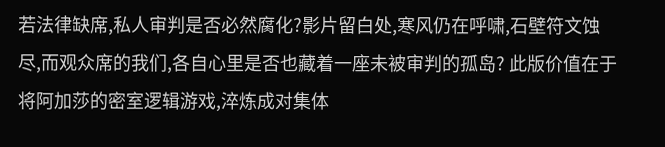若法律缺席,私人审判是否必然腐化?影片留白处,寒风仍在呼啸,石壁符文蚀尽,而观众席的我们,各自心里是否也藏着一座未被审判的孤岛? 此版价值在于将阿加莎的密室逻辑游戏,淬炼成对集体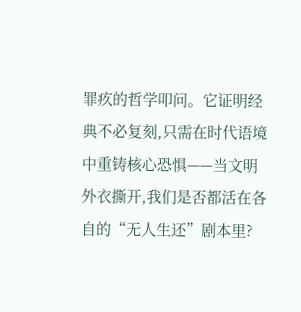罪疚的哲学叩问。它证明经典不必复刻,只需在时代语境中重铸核心恐惧——当文明外衣撕开,我们是否都活在各自的“无人生还”剧本里?